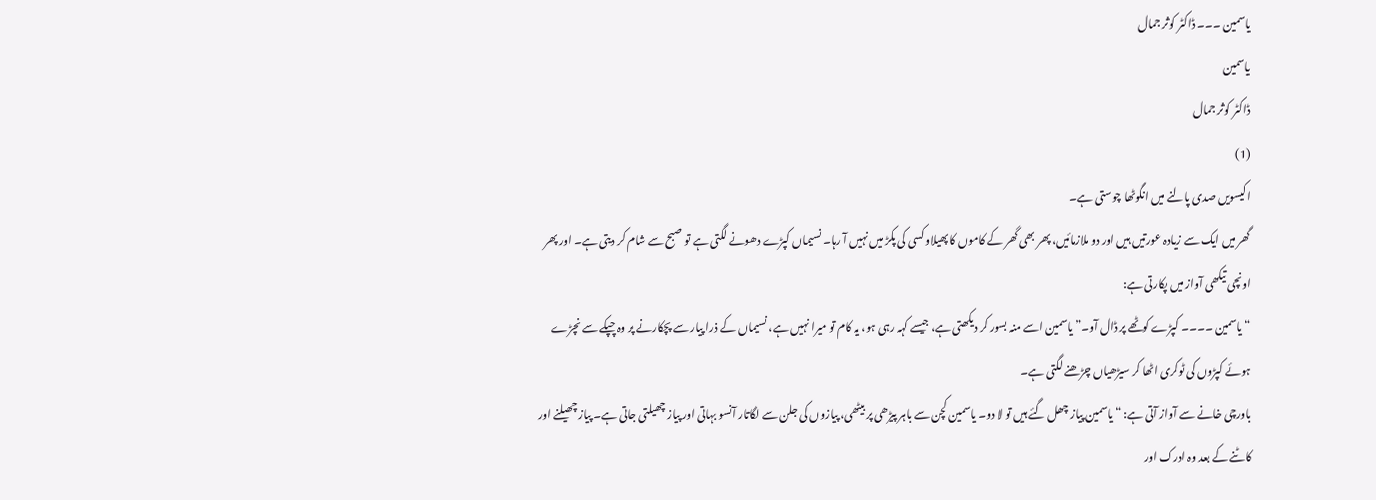یاسمین ۔۔۔ ڈاکٹر کوثر جمال
یاسمین
ڈاکٹر کوثر جمال
(1)
اکیسویں صدی پالنے میں انگوٹھا چوستی ہے۔
گھر میں ایک سے زیادہ عورتیں ہیں اور دو ملازمائیں، پھر بھی گھر کے کاموں کا پھیلاو کسی کی پکڑ میں نہیں آ رہا۔ نسیماں کپڑے دھونے لگتی ہے تو صبح سے شام کر دیتی ہے۔ اور پھر اونچی تیکھی آواز میں پکارتی ہے:
“یاسمین ۔۔۔۔ کپڑے کوٹھے پر ڈال آو۔” یاسمین اسے منہ بسور کر دیکھتی ہے، جیسے کہہ رہی ہو، یہ کام تو میرا نہیں ہے، نسیماں کے ذرا پیار سے پچکارنے پر وہ چپکے سے نچڑے ہوئے کپڑوں کی ٹوکری اٹھا کر سیڑھیاں چڑھنے لگتی ہے۔
باورچی خانے سے آواز آتی ہے: “یاسمین پیاز چھل گئے ہیں تو لا دو۔ یاسمین کچن سے باہر پیڑھی پر بیٹھی، پیازوں کی جلن سے لگاتار آنسو بہاتی اور پیاز چھیلتی جاتی ہے۔ پیاز چھیلنے اور کاٹنے کے بعد وہ ادرک اور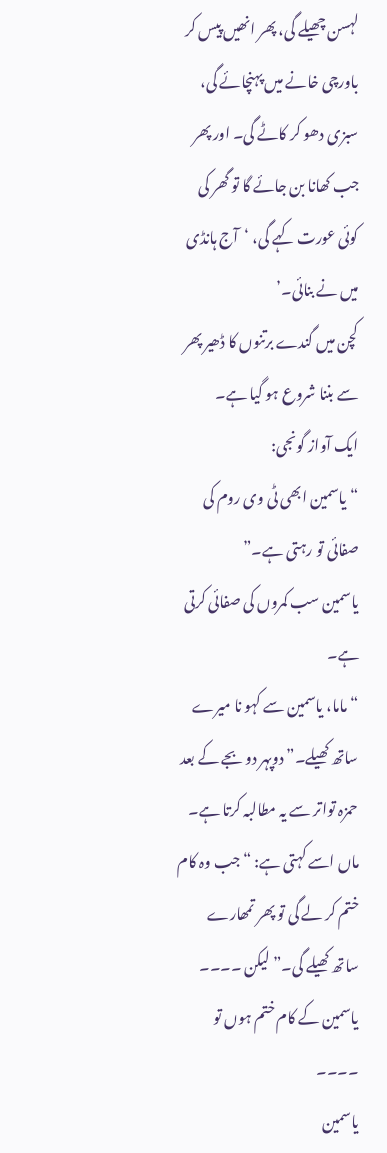لہسن چھیلے گی، پھر انھیں پیس کر باورچی خانے میں پہنچائے گی، سبزی دھو کر کاٹے گی۔ اور پھر جب کھانا بن جائے گا تو گھر کی کوئی عورت کہے گی، ‘آج ہانڈی میں نے بنائی۔’
کچن میں گندے برتنوں کا ڈھیر پھر سے بننا شروع ہو گیا ہے۔
ایک آواز گونجی:
“یاسمین ابھی ٹی وی روم کی صفائی تو رہتی ہے۔”
یاسمین سب کمروں کی صفائی کرتی ہے۔
“ماما، یاسمین سے کہو نا میرے ساتھ کھیلے۔” دوپہر دو بجے کے بعد حمزہ تواتر سے یہ مطالبہ کرتا ہے۔ ماں اسے کہتی ہے: “جب وہ کام ختم کر لے گی تو پھر تمھارے ساتھ کھیلے گی۔” لیکن ۔۔۔۔ یاسمین کے کام ختم ہوں تو ۔۔۔۔
یاسمین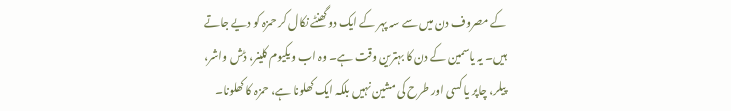کے مصروف دن میں سے سہ پہر کے ایک دو گھنٹے نکال کر حمزہ کو دیے جاتے ہیں۔ یہ یاسمین کے دن کا بہترین وقت ہے۔ وہ اب ویکیوم کلینر، ڈش واشر، پیلر، چاپر یا کسی اور طرح کی مشین نہیں بلکہ ایک کھلونا ہے، حمزہ کا کھلونا۔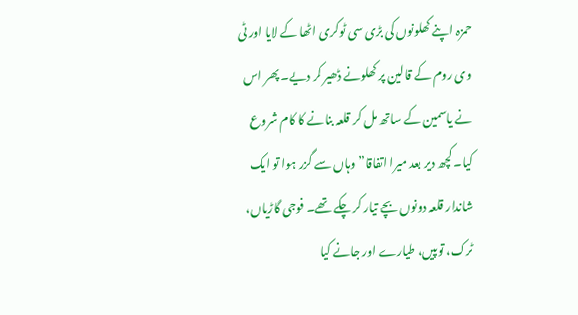حمزہ اپنے کھلونوں کی بڑی سی ٹوکری اٹھا کے لایا اور ٹی وی روم کے قالین پر کھلونے ڈھیر کر دیے۔ پھر اس نے یاسمین کے ساتھ مل کر قلعہ بنانے کا کام شروع کیا۔ کچھ دیر بعد میرا اتفاقا” وہاں سے گزر ہوا تو ایک شاندار قلعہ دونوں بچے تیار کر چکے تھے۔ فوجی گاڑیاں، ٹرک، توپیں، طیارے اور جانے کیا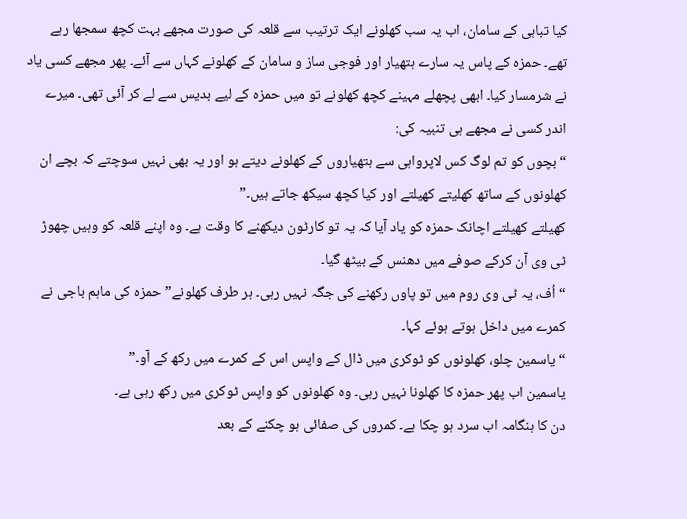کیا تباہی کے سامان، اب یہ سب کھلونے ایک ترتیب سے قلعہ کی صورت مجھے بہت کچھ سمجھا رہے تھے۔ حمزہ کے پاس یہ سارے ہتھیار اور فوجی ساز و سامان کے کھلونے کہاں سے آئے۔ پھر مجھے کسی یاد نے شرمسار کیا۔ ابھی پچھلے مہینے کچھ کھلونے تو میں حمزہ کے لیے بدیس سے لے کر آئی تھی۔ میرے اندر کسی نے مجھے ہی تنبیہ کی:
“بچوں کو تم لوگ کس لاپرواہی سے ہتھیاروں کے کھلونے دیتے ہو اور یہ بھی نہیں سوچتے کہ بچے ان کھلونوں کے ساتھ کھلیتے کھیلتے اور کیا کچھ سیکھ جاتے ہیں۔”
کھیلتے کھیلتے اچانک حمزہ کو یاد آیا کہ یہ تو کارٹون دیکھنے کا وقت ہے۔ وہ اپنے قلعہ کو وہیں چھوڑ ٹی وی آن کرکے صوفے میں دھنس کے بیٹھ گیا۔
“اُف، یہ ٹی وی روم میں تو پاوں رکھنے کی جگہ نہیں رہی۔ ہر طرف کھلونے” حمزہ کی ماہم باجی نے کمرے میں داخل ہوتے ہوئے کہا۔
“یاسمین چلو، کھلونوں کو ٹوکری میں ڈال کے واپس اس کے کمرے میں رکھ کے آو۔”
یاسمین اب پھر حمزہ کا کھلونا نہیں رہی۔ وہ کھلونوں کو واپس ٹوکری میں رکھ رہی ہے۔
دن کا ہنگامہ اب سرد ہو چکا ہے۔ کمروں کی صفائی ہو چکنے کے بعد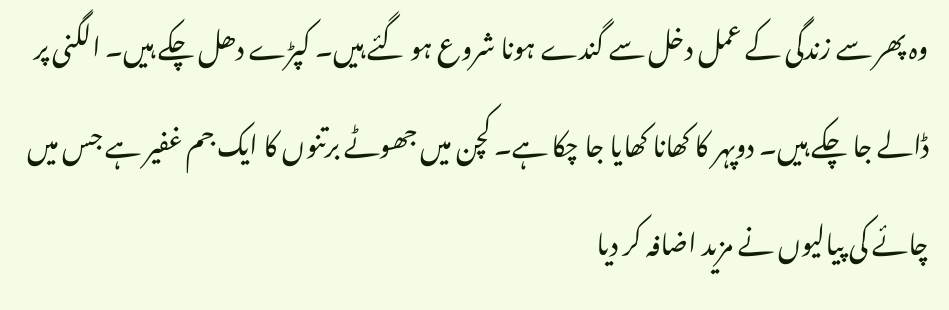وہ پھر سے زندگی کے عمل دخل سے گندے ہونا شروع ہو گئے ہیں۔ کپڑے دھل چکے ہیں۔ الگنی پر ڈالے جا چکے ہیں۔ دوپہر کا کھانا کھایا جا چکا ہے۔ کچن میں جھوٹے برتنوں کا ایک جم غفیر ہے جس میں چائے کی پیالیوں نے مزید اضافہ کر دیا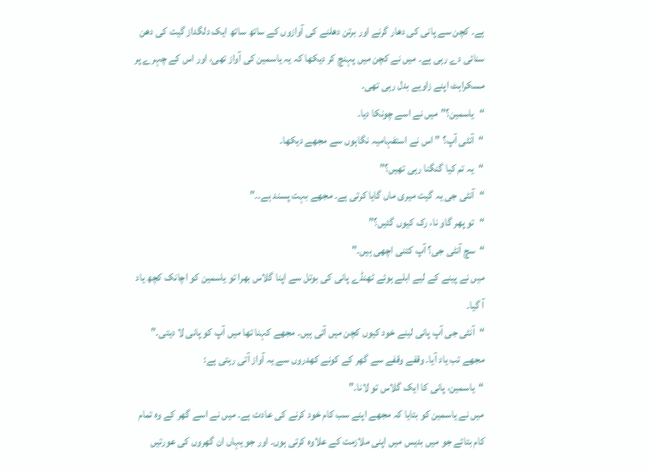ہے۔ کچن سے پانی کی دھار گرنے اور برتن دھلنے کی آوازوں کے ساتھ ساتھ ایک دلگداز گیت کی دھن سنائی دے رہی ہے۔ میں نے کچن میں پہنچ کر دیکھا کہ یہ یاسمین کی آواز تھی، اور اس کے چہرے پر مسکراہٹ اپنے زاویے بدل رہی تھی۔
“یاسمین؟” میں نے اسے چونکا دیا۔
“آنٹی آپ؟ ” اس نے استفہامیہ نگاہوں سے مجھے دیکھا۔
“یہ تم کیا گنگنا رہی تھیں؟”
“آنٹی جی یہ گیت میری ماں گایا کرتی ہے۔ مجھے بہت پسند ہے۔۔”
“تو پھر گاو نا، رک کیوں گئیں؟”
“سچ آنٹی جی؟ آپ کتنی اچھی ہیں۔”
میں نے پینے کے لیے ابلے ہوئے ٹھنڈے پانی کی بوتل سے اپنا گلاس بھرا تو یاسمین کو اچانک کچھ یاد آ گیا۔
“آنٹی جی آپ پانی لینے خود کیوں کچن میں آتی ہیں۔ مجھے کہنا تھا میں آپ کو پانی لا دیتی۔”
مجھے تب یاد آیا۔ وقفے وقفے سے گھر کے کونے کھدروں سے یہ آواز آتی رہتی ہے:
“یاسمین، پانی کا ایک گلاس تو لانا۔”
میں نے یاسمین کو بتایا کہ مجھے اپنے سب کام خود کرنے کی عادت ہے۔ میں نے اسے گھر کے وہ تمام کام بتائے جو میں بدیس میں اپنی ملازمت کے علاوہ کرتی ہوں۔ اور جو یہاں ان گھروں کی عورتیں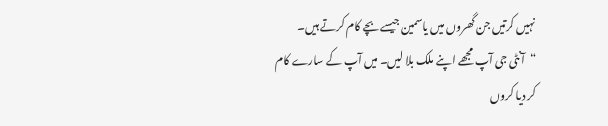نہیں کرتیں جن گھروں میں یاسمین جیسے بچے کام کرتے ہیں۔
“آنٹی جی آپ مجھے اپنے ملک بلا لیں۔ میں آپ کے سارے کام کر دیا کروں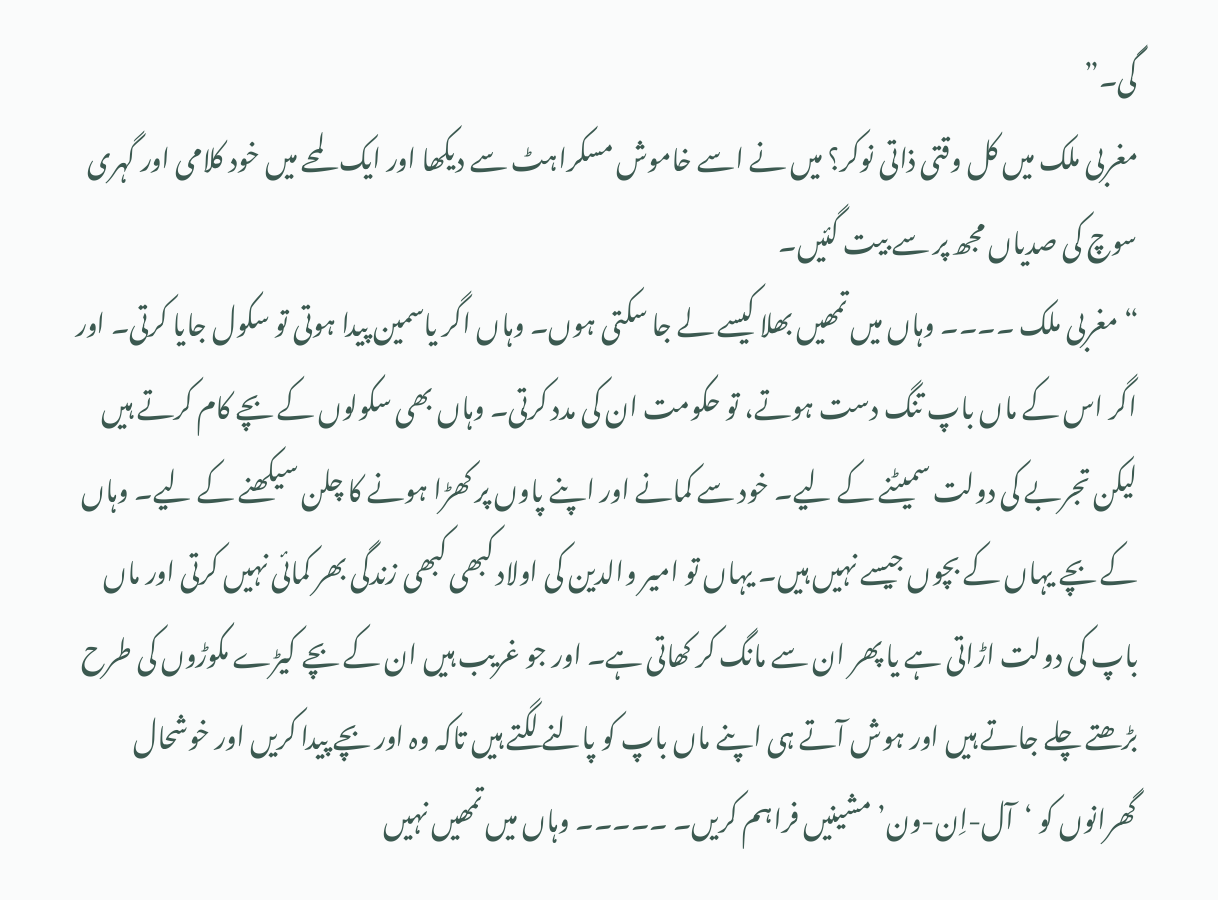گی۔”
مغربی ملک میں کل وقتی ذاتی نوکر؟ میں نے اسے خاموش مسکراہٹ سے دیکھا اور ایک لمحے میں خود کلامی اور گہری سوچ کی صدیاں مجھ پر سے بیت گئیں۔
“مغربی ملک ۔۔۔۔ وہاں میں تمھیں بھلا کیسے لے جا سکتی ہوں۔ وہاں اگر یاسمین پیدا ہوتی تو سکول جایا کرتی۔ اور اگر اس کے ماں باپ تنگ دست ہوتے، تو حکومت ان کی مدد کرتی۔ وہاں بھی سکولوں کے بچے کام کرتے ہیں لیکن تجربے کی دولت سمیٹنے کے لیے۔ خود سے کمانے اور اپنے پاوں پر کھڑا ہونے کا چلن سیکھنے کے لیے۔ وہاں کے بچے یہاں کے بچوں جیسے نہیں ہیں۔ یہاں تو امیر والدین کی اولاد کبھی کبھی زندگی بھر کمائی نہیں کرتی اور ماں باپ کی دولت اڑاتی ہے یا پھر ان سے مانگ کر کھاتی ہے۔ اور جو غریب ہیں ان کے بچے کیڑے مکوڑوں کی طرح بڑھتے چلے جاتے ہیں اور ہوش آتے ہی اپنے ماں باپ کو پالنے لگتے ہیں تاکہ وہ اور بچے پیدا کریں اور خوشحال گھرانوں کو ‘آل-اِن-ون’ مشینیں فراہم کریں۔ ۔۔۔۔۔ وہاں میں تمھیں نہیں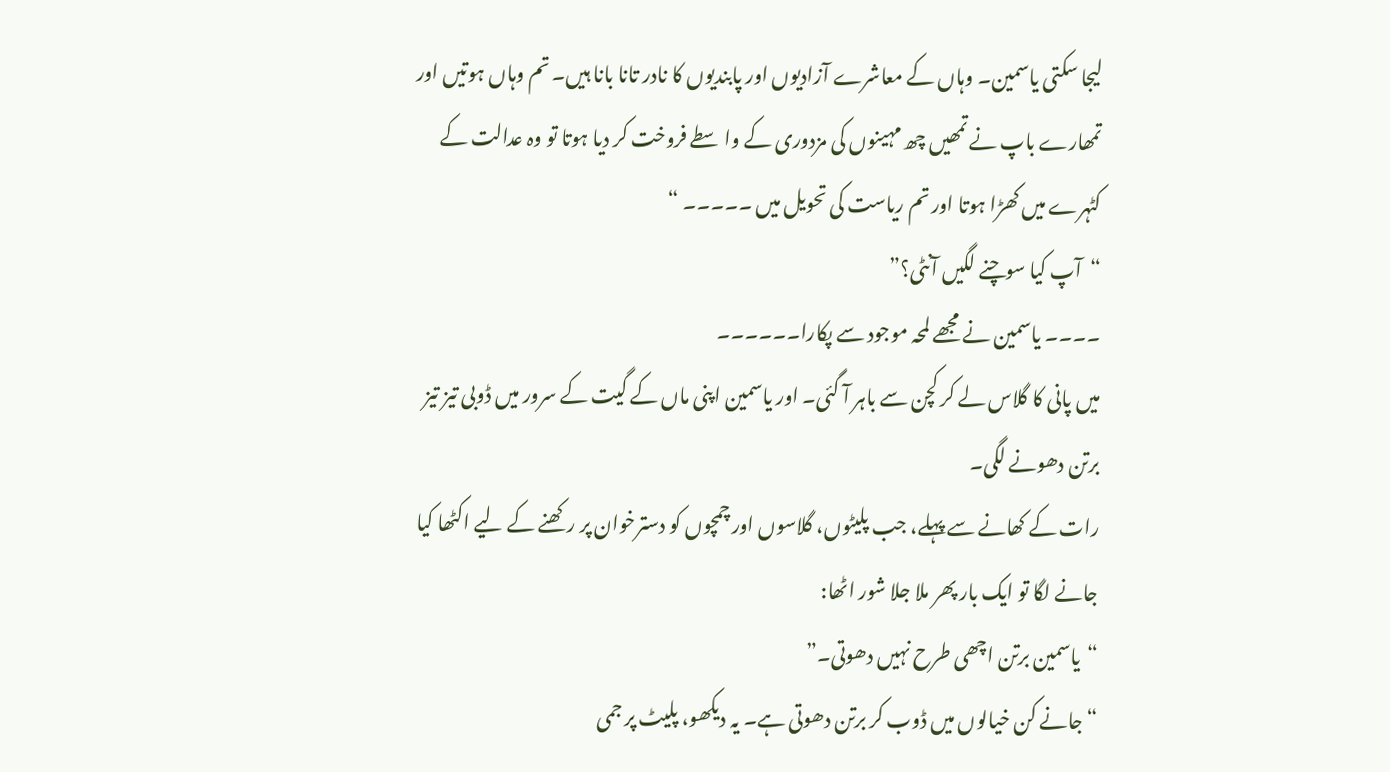لیجا سکتی یاسمین۔ وہاں کے معاشرے آزادیوں اور پابندیوں کا نادر تانا بانا ہیں۔ تم وہاں ہوتیں اور تمھارے باپ نے تمھیں چھ مہینوں کی مزدوری کے واسطے فروخت کر دیا ہوتا تو وہ عدالت کے کٹہرے میں کھڑا ہوتا اور تم ریاست کی تحویل میں ۔۔۔۔۔ “
“آپ کیا سوچنے لگیں آنٹی؟”
۔۔۔۔ یاسمین نے مجھے لمحہ موجود سے پکارا۔۔۔۔۔۔
میں پانی کا گلاس لے کر کچن سے باہر آ گئی۔ اور یاسمین اپنی ماں کے گیت کے سرور میں ڈوبی تیز تیز برتن دھونے لگی۔
رات کے کھانے سے پہلے، جب پلیٹوں، گلاسوں اور چمچوں کو دسترخوان پر رکھنے کے لیے اکٹھا کیا جانے لگا تو ایک بار پھر ملا جلا شور اٹھا:
“یاسمین برتن اچھی طرح نہیں دھوتی۔”
“جانے کن خیالوں میں ڈوب کر برتن دھوتی ہے۔ یہ دیکھو، پلیٹ پر جمی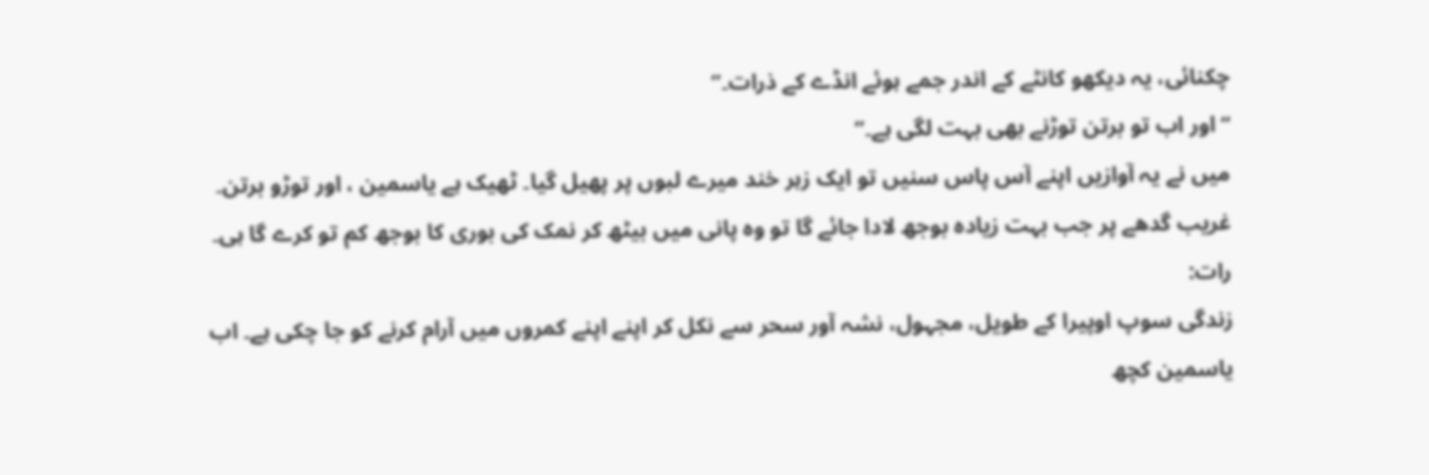چکنائی، یہ دیکھو کانٹے کے اندر جمے ہوئے انڈے کے ذرات۔”
“اور اب تو برتن توڑنے بھی بہت لگی ہے۔”
میں نے یہ آوازیں اپنے آس پاس سنیں تو ایک زہر خند میرے لبوں پر پھیل گیا۔ ٹھیک ہے یاسمین ، اور توڑو برتن۔ غریب گدھے پر جب بہت زیادہ بوجھ لادا جائے گا تو وہ پانی میں بیٹھ کر نمک کی بوری کا بوجھ کم تو کرے گا ہی۔
رات:
زندگی سوپ اوپیرا کے طویل، مجہول، نشہ آور سحر سے نکل کر اپنے اپنے کمروں میں آرام کرنے کو جا چکی ہے۔ اب یاسمین کچھ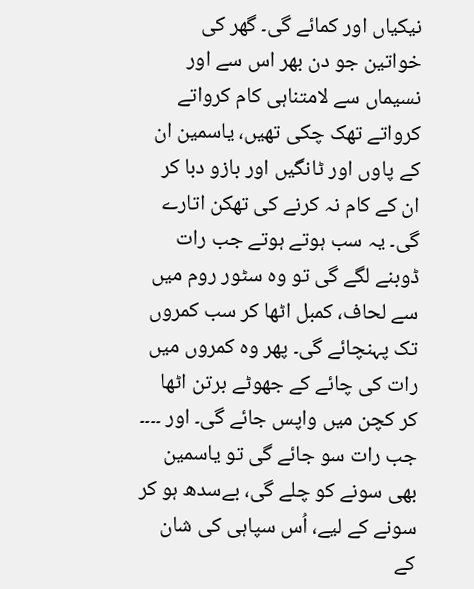نیکیاں اور کمائے گی۔ گھر کی خواتین جو دن بھر اس سے اور نسیماں سے لامتناہی کام کرواتے کرواتے تھک چکی تھیں، یاسمین ان کے پاوں اور ٹانگیں اور بازو دبا کر ان کے کام نہ کرنے کی تھکن اتارے گی۔ یہ سب ہوتے ہوتے جب رات ڈوبنے لگے گی تو وہ سٹور روم میں سے لحاف، کمبل اٹھا کر سب کمروں تک پہنچائے گی۔ پھر وہ کمروں میں رات کی چائے کے جھوٹے برتن اٹھا کر کچن میں واپس جائے گی۔ اور ۔۔۔۔ جب رات سو جائے گی تو یاسمین بھی سونے کو چلے گی، بےسدھ ہو کر سونے کے لیے، اُس سپاہی کی شان کے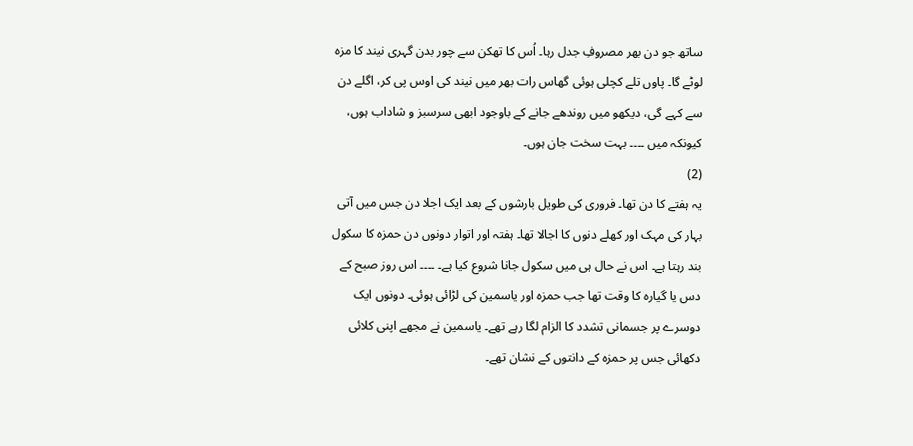ساتھ جو دن بھر مصروفِ جدل رہا۔ اُس کا تھکن سے چور بدن گہری نیند کا مزہ لوٹے گا۔ پاوں تلے کچلی ہوئی گھاس رات بھر میں نیند کی اوس پی کر، اگلے دن سے کہے گی، دیکھو میں روندھے جانے کے باوجود ابھی سرسبز و شاداب ہوں، کیونکہ میں ۔۔۔۔ بہت سخت جان ہوں۔
(2)
یہ ہفتے کا دن تھا۔ فروری کی طویل بارشوں کے بعد ایک اجلا دن جس میں آتی بہار کی مہک اور کھلے دنوں کا اجالا تھا۔ ہفتہ اور اتوار دونوں دن حمزہ کا سکول بند رہتا ہے۔ اس نے حال ہی میں سکول جانا شروع کیا ہے۔ ۔۔۔۔ اس روز صبح کے دس یا گیارہ کا وقت تھا جب حمزہ اور یاسمین کی لڑائی ہوئی۔ دونوں ایک دوسرے پر جسمانی تشدد کا الزام لگا رہے تھے۔ یاسمین نے مجھے اپنی کلائی دکھائی جس پر حمزہ کے دانتوں کے نشان تھے۔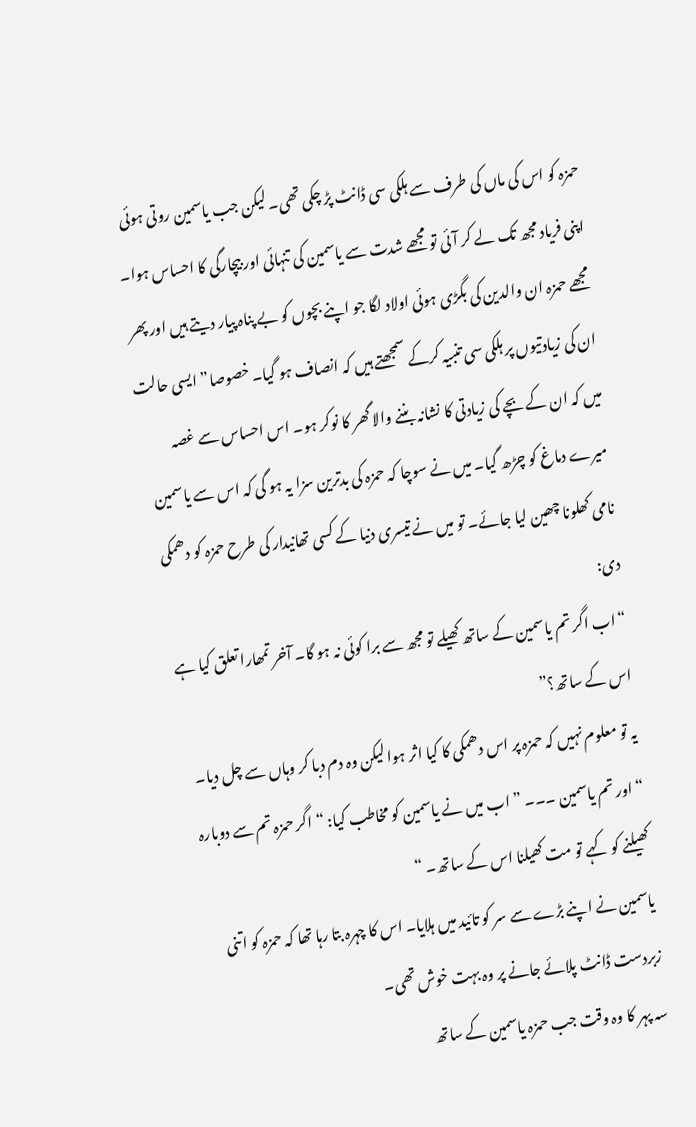حمزہ کو اس کی ماں کی طرف سے ہلکی سی ڈانٹ پڑ چکی تھی۔ لیکن جب یاسمین روتی ہوئی اپنی فریاد مجھ تک لے کر آئی تو مجھے شدت سے یاسمین کی تنہائی اور بیچارگی کا احساس ہوا۔ مجھے حمزہ ان والدین کی بگڑی ہوئی اولاد لگا جو اپنے بچوں کو بے پناہ پیار دیتے ہیں اور پھر ان کی زیادتیوں پر ہلکی سی تنبیہ کرکے سمجھتے ہیں کہ انصاف ہو گیا۔ خصوصا” ایسی حالت میں کہ ان کے بچے کی زیادتی کا نشانہ بننے والا گھر کا نوکر ہو۔ اس احساس سے غصہ میرے دماغ کو چڑھ گیا۔ میں نے سوچا کہ حمزہ کی بدترین سزا یہ ہو گی کہ اس سے یاسمین نامی کھلونا چھین لیا جائے۔ تو میں نے تیسری دنیا کے کسی تھانیدار کی طرح حمزہ کو دھمکی دی:
“اب اگر تم یاسمین کے ساتھ کھیلے تو مجھ سے برا کوئی نہ ہو گا۔ آخر تمھارا تعلق کیا ہے اس کے ساتھ؟”
یہ تو معلوم نہیں کہ حمزہ پر اس دھمکی کا کیا اثر ہوا لیکن وہ دم دبا کر وہاں سے چل دیا۔
“اور تم یاسمین ۔۔۔ ” اب میں نے یاسمین کو مخاطب کیا: “اگر حمزہ تم سے دوبارہ کھیلنے کو کہے تو مت کھیلنا اس کے ساتھ۔ “
یاسمین نے اپنے بڑے سے سر کو تائید میں ہلایا۔ اس کا چہرہ بتا رہا تھا کہ حمزہ کو اتنی زبردست ڈانٹ پلائے جانے پر وہ بہت خوش تھی۔
سہ پہر کا وہ وقت جب حمزہ یاسمین کے ساتھ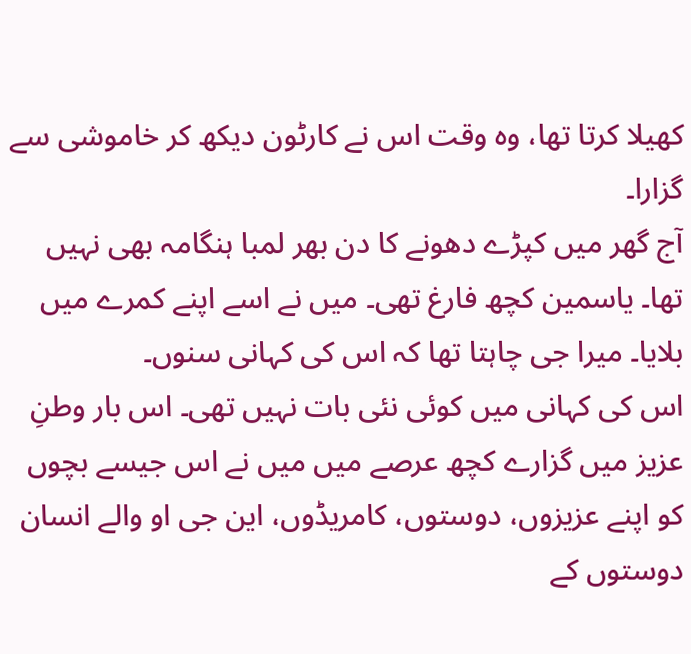کھیلا کرتا تھا، وہ وقت اس نے کارٹون دیکھ کر خاموشی سے گزارا۔
آج گھر میں کپڑے دھونے کا دن بھر لمبا ہنگامہ بھی نہیں تھا۔ یاسمین کچھ فارغ تھی۔ میں نے اسے اپنے کمرے میں بلایا۔ میرا جی چاہتا تھا کہ اس کی کہانی سنوں۔
اس کی کہانی میں کوئی نئی بات نہیں تھی۔ اس بار وطنِ عزیز میں گزارے کچھ عرصے میں میں نے اس جیسے بچوں کو اپنے عزیزوں، دوستوں، کامریڈوں، این جی او والے انسان دوستوں کے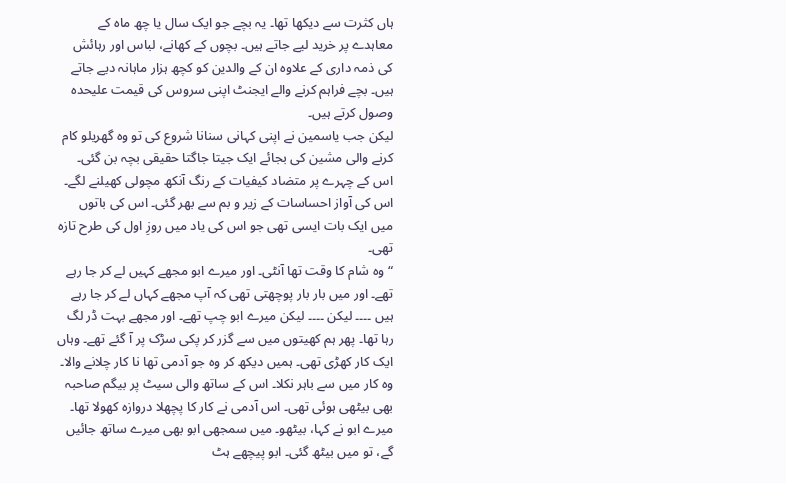ہاں کثرت سے دیکھا تھا۔ یہ بچے جو ایک سال یا چھ ماہ کے معاہدے پر خرید لیے جاتے ہیں۔ بچوں کے کھانے، لباس اور رہائش کی ذمہ داری کے علاوہ ان کے والدین کو کچھ ہزار ماہانہ دیے جاتے ہیں۔ بچے فراہم کرنے والے ایجنٹ اپنی سروس کی قیمت علیحدہ وصول کرتے ہیں۔
لیکن جب یاسمین نے اپنی کہانی سنانا شروع کی تو وہ گھریلو کام کرنے والی مشین کی بجائے ایک جیتا جاگتا حقیقی بچہ بن گئی۔ اس کے چہرے پر متضاد کیفیات کے رنگ آنکھ مچولی کھیلنے لگے۔ اس کی آواز احساسات کے زیر و بم سے بھر گئی۔ اس کی باتوں میں ایک بات ایسی تھی جو اس کی یاد میں روزِ اول کی طرح تازہ تھی۔
“وہ شام کا وقت تھا آنٹی۔ اور میرے ابو مجھے کہیں لے کر جا رہے تھے۔ اور میں بار بار پوچھتی تھی کہ آپ مجھے کہاں لے کر جا رہے ہیں ۔۔۔۔ لیکن ۔۔۔۔ لیکن میرے ابو چپ تھے۔ اور مجھے بہت ڈر لگ رہا تھا۔ پھر ہم کھیتوں میں سے گزر کر پکی سڑک پر آ گئے تھے۔ وہاں ایک کار کھڑی تھی۔ ہمیں دیکھ کر وہ جو آدمی تھا نا کار چلانے والا۔ وہ کار میں سے باہر نکلا۔ اس کے ساتھ والی سیٹ پر بیگم صاحبہ بھی بیٹھی ہوئی تھی۔ اس آدمی نے کار کا پچھلا دروازہ کھولا تھا۔ میرے ابو نے کہا، بیٹھو۔ میں سمجھی ابو بھی میرے ساتھ جائیں گے، تو میں بیٹھ گئی۔ ابو پیچھے ہٹ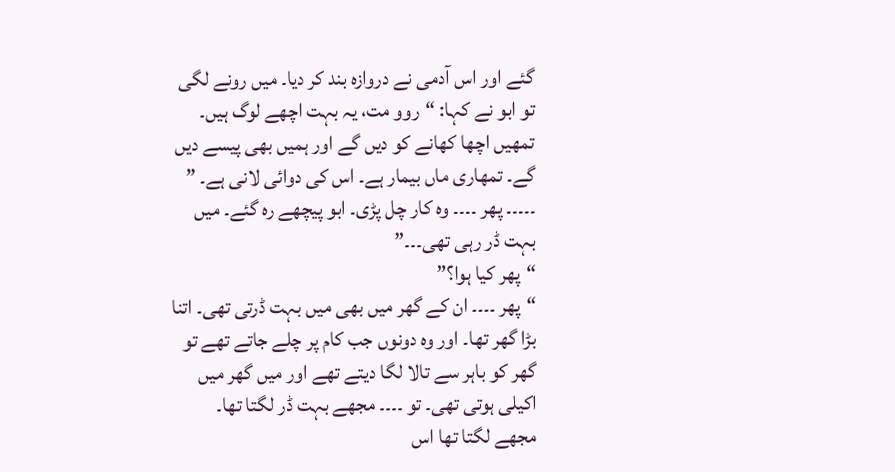گئے اور اس آدمی نے دروازہ بند کر دیا۔ میں رونے لگی تو ابو نے کہا: “روو مت، یہ بہت اچھے لوگ ہیں۔ تمھیں اچھا کھانے کو دیں گے اور ہمیں بھی پیسے دیں گے۔ تمھاری ماں بیمار ہے۔ اس کی دوائی لانی ہے۔ ” ۔۔۔۔۔ پھر ۔۔۔۔ وہ کار چل پڑی۔ ابو پیچھے رہ گئے۔ میں بہت ڈر رہی تھی۔۔۔”
“پھر کیا ہوا؟”
“پھر ۔۔۔۔ ان کے گھر میں بھی میں بہت ڈرتی تھی۔ اتنا بڑا گھر تھا۔ اور وہ دونوں جب کام پر چلے جاتے تھے تو گھر کو باہر سے تالا لگا دیتے تھے اور میں گھر میں اکیلی ہوتی تھی۔ تو ۔۔۔۔ مجھے بہت ڈر لگتا تھا۔ مجھے لگتا تھا اس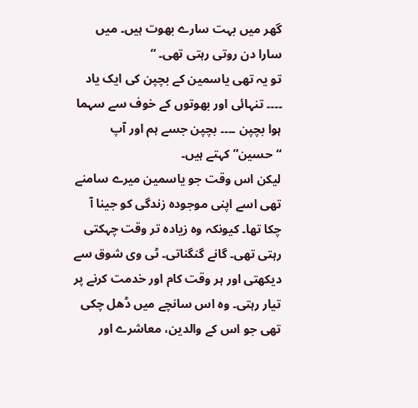گھر میں بہت سارے بھوت ہیں۔ میں سارا دن روتی رہتی تھی۔ “
تو یہ تھی یاسمین کے بچپن کی ایک یاد ۔۔۔۔ تنہائی اور بھوتوں کے خوف سے سہما ہوا بچپن ۔۔۔۔ بچپن جسے ہم اور آپ “حسین” کہتے ہیں۔
لیکن اس وقت جو یاسمین میرے سامنے تھی اسے اپنی موجودہ زندگی کو جینا آ چکا تھا۔ کیونکہ وہ زیادہ تر وقت چہکتی رہتی تھی۔ گانے گنگناتی۔ ٹی وی شوق سے دیکھتی اور ہر وقت کام اور خدمت کرنے پر تیار رہتی۔ وہ اس سانچے میں ڈھل چکی تھی جو اس کے والدین، معاشرے اور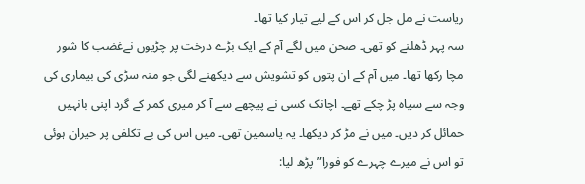ریاست نے مل جل کر اس کے لیے تیار کیا تھا۔
سہ پہر ڈھلنے کو تھی۔ صحن میں لگے آم کے ایک بڑے درخت پر چڑیوں نےغضب کا شور مچا رکھا تھا۔ میں آم کے ان پتوں کو تشویش سے دیکھنے لگی جو منہ سڑی کی بیماری کی وجہ سے سیاہ پڑ چکے تھے۔ اچانک کسی نے پیچھے سے آ کر میری کمر کے گرد اپنی بانہیں حمائل کر دیں۔ میں نے مڑ کر دیکھا۔ یہ یاسمین تھی۔ میں اس کی بے تکلفی پر حیران ہوئی تو اس نے میرے چہرے کو فورا” پڑھ لیا: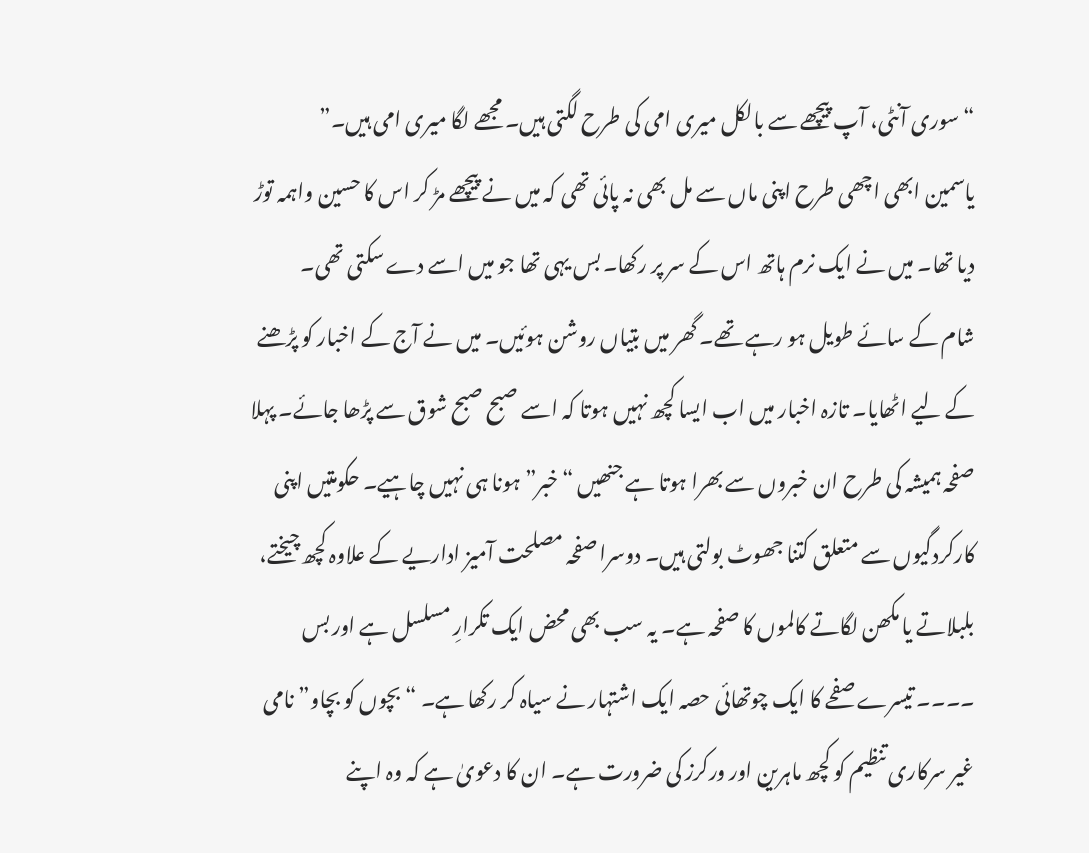“سوری آنٹی، آپ پیچھے سے بالکل میری امی کی طرح لگتی ہیں۔ مجھے لگا میری امی ہیں۔”
یاسمین ابھی اچھی طرح اپنی ماں سے مل بھی نہ پائی تھی کہ میں نے پیچھے مڑ کر اس کا حسین واہمہ توڑ دیا تھا۔ میں نے ایک نرم ہاتھ اس کے سر پر رکھا۔ بس یہی تھا جو میں اسے دے سکتی تھی۔
شام کے سائے طویل ہو رہے تھے۔ گھر میں بتیاں روشن ہوئیں۔ میں نے آج کے اخبار کو پڑھنے کے لیے اٹھایا۔ تازہ اخبار میں اب ایسا کچھ نہیں ہوتا کہ اسے صبح صبح شوق سے پڑھا جائے۔ پہلا صفحہ ہمیشہ کی طرح ان خبروں سے بھرا ہوتا ہے جنھیں “خبر” ہونا ہی نہیں چاہیے۔ حکومتیں اپنی کارکردگیوں سے متعلق کتنا جھوٹ بولتی ہیں۔ دوسرا صفحہ مصلحت آمیز اداریے کے علاوہ کچھ چیختے، بلبلاتے یا مکھن لگاتے کالموں کا صفحہ ہے۔ یہ سب بھی محض ایک تکرارِ مسلسل ہے اور بس ۔۔۔۔ تیسرے صفحے کا ایک چوتھائی حصہ ایک اشتہار نے سیاہ کر رکھا ہے۔ “بچوں کو بچاو” نامی غیر سرکاری تنظیم کو کچھ ماہرین اور ورکرز کی ضرورت ہے۔ ان کا دعویٰ ہے کہ وہ اپنے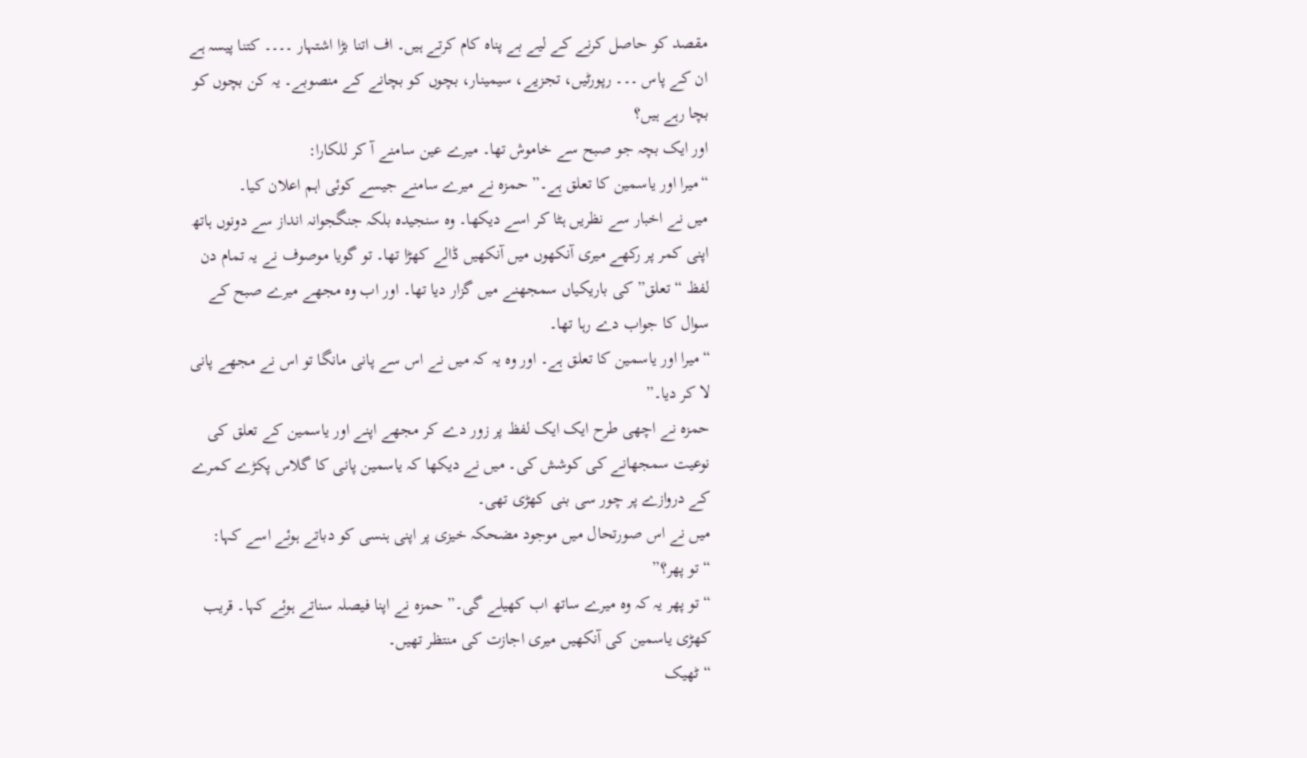مقصد کو حاصل کرنے کے لیے بے پناہ کام کرتے ہیں۔ اف اتنا بڑا اشتہار ۔۔۔۔ کتنا پیسہ ہے ان کے پاس ۔۔۔ رپورٹیں، تجزیے، سیمینار، بچوں کو بچانے کے منصوبے۔ یہ کن بچوں کو بچا رہے ہیں؟
اور ایک بچہ جو صبح سے خاموش تھا۔ میرے عین سامنے آ کر للکارا:
“میرا اور یاسمین کا تعلق ہے۔” حمزہ نے میرے سامنے جیسے کوئی اہم اعلان کیا۔
میں نے اخبار سے نظریں ہٹا کر اسے دیکھا۔ وہ سنجیدہ بلکہ جنگجوانہ انداز سے دونوں ہاتھ اپنی کمر پر رکھے میری آنکھوں میں آنکھیں ڈالے کھڑا تھا۔ تو گویا موصوف نے یہ تمام دن لفظ “تعلق” کی باریکیاں سمجھنے میں گزار دیا تھا۔ اور اب وہ مجھے میرے صبح کے سوال کا جواب دے رہا تھا۔
“میرا اور یاسمین کا تعلق ہے۔ اور وہ یہ کہ میں نے اس سے پانی مانگا تو اس نے مجھے پانی لا کر دیا۔”
حمزہ نے اچھی طرح ایک ایک لفظ پر زور دے کر مجھے اپنے اور یاسمین کے تعلق کی نوعیت سمجھانے کی کوشش کی۔ میں نے دیکھا کہ یاسمین پانی کا گلاس پکڑے کمرے کے دروازے پر چور سی بنی کھڑی تھی۔
میں نے اس صورتحال میں موجود مضحکہ خیزی پر اپنی ہنسی کو دباتے ہوئے اسے کہا:
“تو پھر؟”
“تو پھر یہ کہ وہ میرے ساتھ اب کھیلے گی۔” حمزہ نے اپنا فیصلہ سناتے ہوئے کہا۔ قریب کھڑی یاسمین کی آنکھیں میری اجازت کی منتظر تھیں۔
“ٹھیک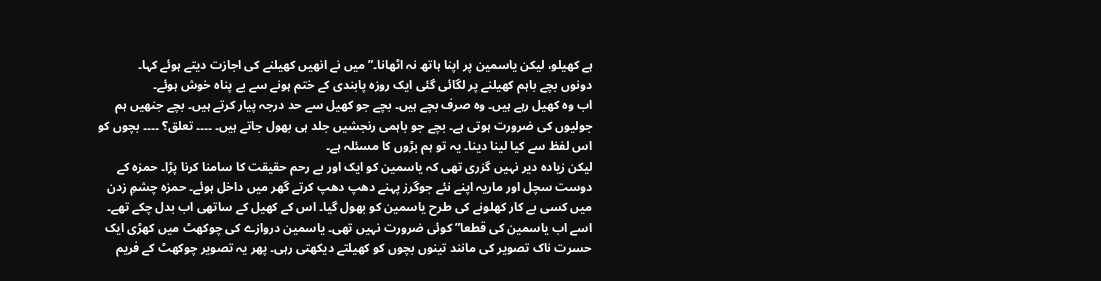ہے کھیلو، لیکن یاسمین پر اپنا ہاتھ نہ اٹھانا۔” میں نے انھیں کھیلنے کی اجازت دیتے ہوئے کہا۔
دونوں بچے باہم کھیلنے پر لگائی گئی ایک روزہ پابندی کے ختم ہونے سے بے پناہ خوش ہوئے۔
اب وہ کھیل رہے ہیں۔ وہ صرف بچے ہیں۔ بچے جو کھیل سے حد درجہ پیار کرتے ہیں۔ بچے جنھیں ہم جولیوں کی ضرورت ہوتی ہے۔ بچے جو باہمی رنجشیں جلد ہی بھول جاتے ہیں۔ ۔۔۔۔ تعلق؟ ۔۔۔۔ بچوں کو اس لفظ سے کیا لینا دینا۔ یہ تو ہم بڑوں کا مسئلہ ہے۔
لیکن زیادہ دیر نہیں گزری تھی کہ یاسمین کو ایک اور بے رحم حقیقت کا سامنا کرنا پڑا۔ حمزہ کے دوست سچل اور ماریہ اپنے نئے جوگرز پہنے دھپ دھپ کرتے گھر میں داخل ہوئے۔ حمزہ چشمِ زدن میں کسی بے کار کھلونے کی طرح یاسمین کو بھول گیا۔ اس کے کھیل کے ساتھی اب بدل چکے تھے۔ اسے اب یاسمین کی قطعا” کوئی ضرورت نہیں تھی۔ یاسمین دروازے کی چوکھٹ میں کھڑی ایک حسرت ناک تصویر کی مانند تینوں بچوں کو کھیلتے دیکھتی رہی۔ پھر یہ تصویر چوکھٹ کے فریم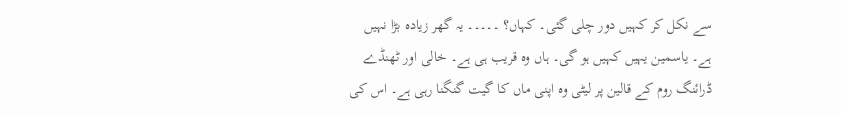سے نکل کر کہیں دور چلی گئی۔ کہاں؟ ۔۔۔۔۔ یہ گھر زیادہ بڑا نہیں ہے۔ یاسمین یہیں کہیں ہو گی۔ ہاں وہ قریب ہی ہے۔ خالی اور ٹھنڈے ڈرائنگ روم کے قالین پر لیٹی وہ اپنی ماں کا گیت گنگنا رہی ہے۔ اس کی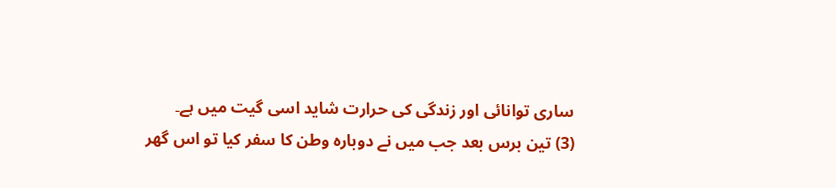ساری توانائی اور زندگی کی حرارت شاید اسی گیت میں ہے۔
(3) تین برس بعد جب میں نے دوبارہ وطن کا سفر کیا تو اس گھر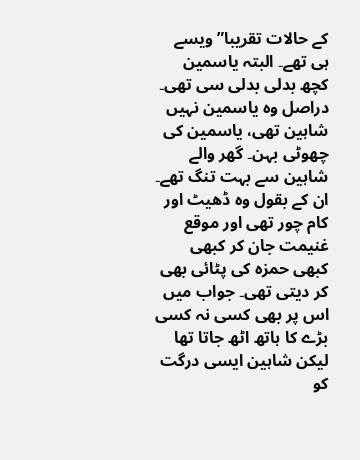کے حالات تقریبا” ویسے ہی تھے۔ البتہ یاسمین کچھ بدلی بدلی سی تھی۔ دراصل وہ یاسمین نہیں شاہین تھی، یاسمین کی چھوٹی بہن۔ گھر والے شاہین سے بہت تنگ تھے۔ ان کے بقول وہ ڈھیٹ اور کام چور تھی اور موقع غنیمت جان کر کبھی کبھی حمزہ کی پٹائی بھی کر دیتی تھی۔ جواب میں اس پر بھی کسی نہ کسی بڑے کا ہاتھ اٹھ جاتا تھا لیکن شاہین ایسی درگت کو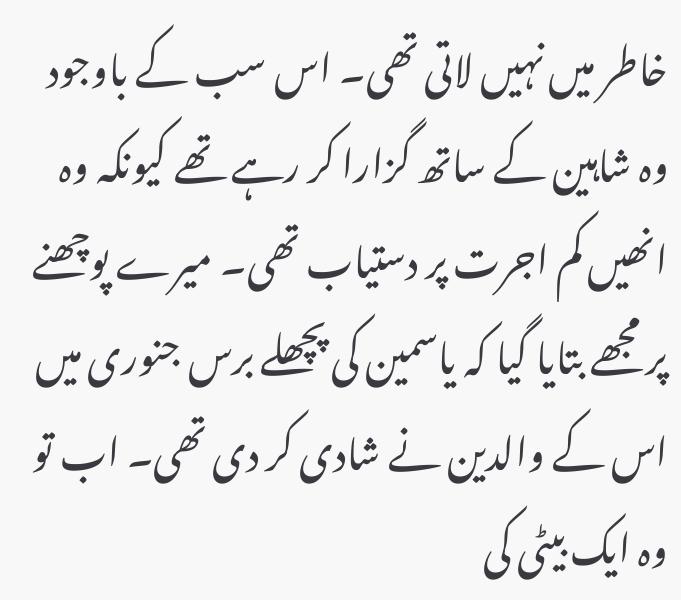خاطر میں نہیں لاتی تھی۔ اس سب کے باوجود وہ شاہین کے ساتھ گزارا کر رہے تھے کیونکہ وہ انھیں کم اجرت پر دستیاب تھی۔ میرے پوچھنے پر مجھے بتایا گیا کہ یاسمین کی پچھلے برس جنوری میں اس کے والدین نے شادی کر دی تھی۔ اب تو وہ ایک بیٹی کی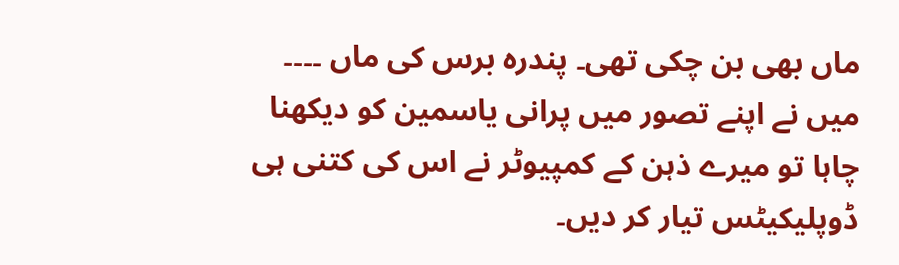ماں بھی بن چکی تھی۔ پندرہ برس کی ماں ۔۔۔۔ میں نے اپنے تصور میں پرانی یاسمین کو دیکھنا چاہا تو میرے ذہن کے کمپیوٹر نے اس کی کتنی ہی ڈوپلیکیٹس تیار کر دیں۔